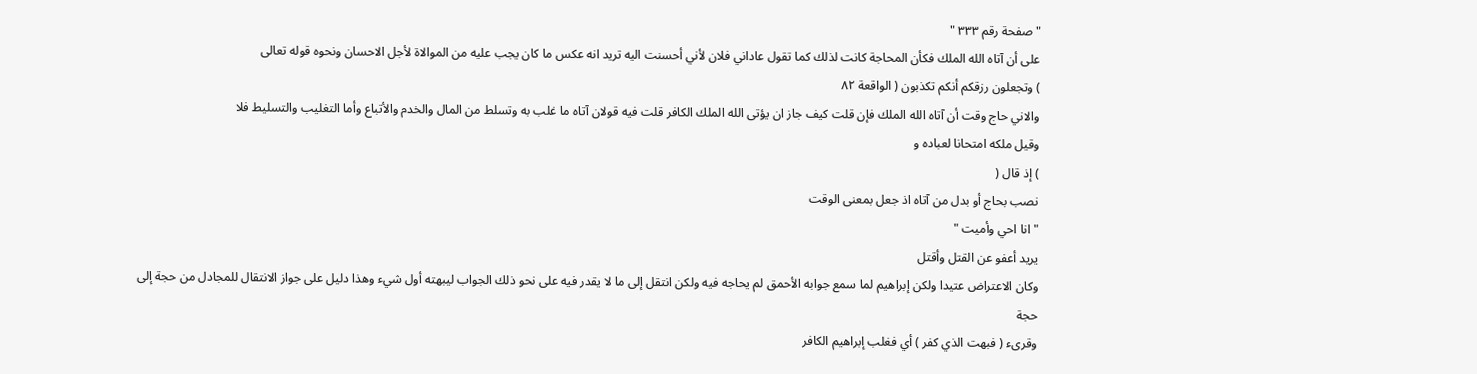" صفحة رقم ٣٣٣ "
على أن آتاه الله الملك فكأن المحاجة كانت لذلك كما تقول عاداني فلان لأني أحسنت اليه تريد انه عكس ما كان يجب عليه من الموالاة لأجل الاحسان ونحوه قوله تعالى
) وتجعلون رزقكم أنكم تكذبون ( الواقعة ٨٢
والاني حاج وقت أن آتاه الله الملك فإن قلت كيف جاز ان يؤتى الله الملك الكافر قلت فيه قولان آتاه ما غلب به وتسلط من المال والخدم والأتباع وأما التغليب والتسليط فلا
وقيل ملكه امتحانا لعباده و
) إذ قال (
نصب بحاج أو بدل من آتاه اذ جعل بمعنى الوقت
" انا احي وأميت "
يريد أعفو عن القتل وأقتل
وكان الاعتراض عتيدا ولكن إبراهيم لما سمع جوابه الأحمق لم يحاجه فيه ولكن انتقل إلى ما لا يقدر فيه على نحو ذلك الجواب ليبهته أول شيء وهذا دليل على جواز الانتقال للمجادل من حجة إلى حجة
وقرىء ( فبهت الذي كفر ) أي فغلب إبراهيم الكافر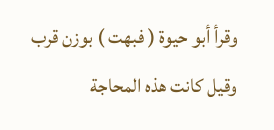وقرأ أبو حيوة ( فبهت ) بوزن قرب وقيل كانت هذه المحاجة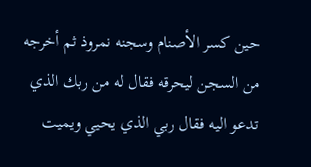حين كسر الأصنام وسجنه نمروذ ثم أخرجه من السجن ليحرقه فقال له من ربك الذي تدعو اليه فقال ربي الذي يحيي ويميت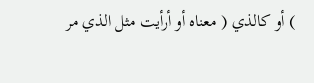) أو كالذي ( معناه أو أرأيت مثل الذي مر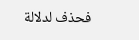فحذف لدلالة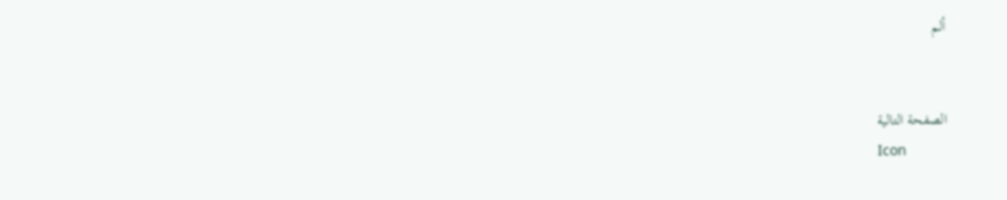ألم


الصفحة التالية
Icon